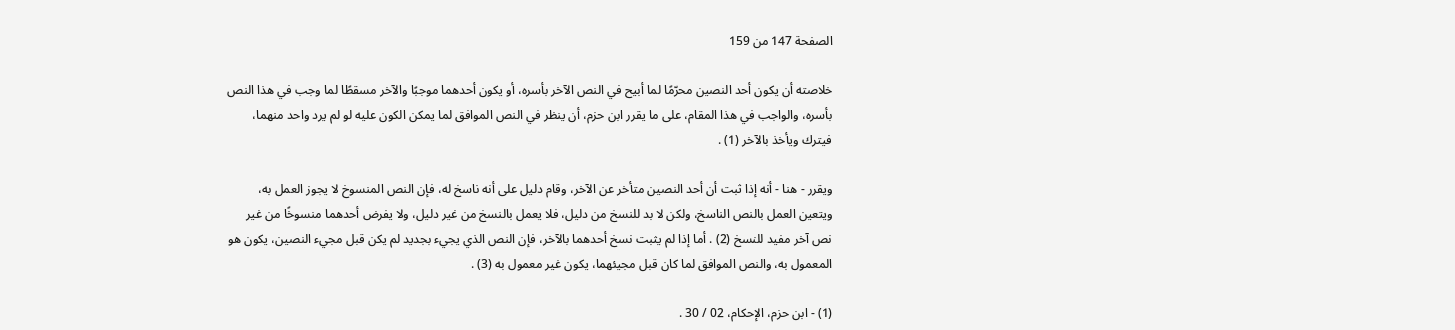الصفحة 147 من 159

خلاصته أن يكون أحد النصين محرّمًا لما أبيح في النص الآخر بأسره، أو يكون أحدهما موجبًا والآخر مسقطًا لما وجب في هذا النص بأسره، والواجب في هذا المقام، على ما يقرر ابن حزم، أن ينظر في النص الموافق لما يمكن الكون عليه لو لم يرد واحد منهما، فيترك ويأخذ بالآخر (1) .

ويقرر - هنا - أنه إذا ثبت أن أحد النصين متأخر عن الآخر، وقام دليل على أنه ناسخ له، فإن النص المنسوخ لا يجوز العمل به، ويتعين العمل بالنص الناسخ، ولكن لا بد للنسخ من دليل، فلا يعمل بالنسخ من غير دليل، ولا يفرض أحدهما منسوخًا من غير نص آخر مفيد للنسخ (2) . أما إذا لم يثبت نسخ أحدهما بالآخر، فإن النص الذي يجيء بجديد لم يكن قبل مجيء النصين، يكون هو المعمول به، والنص الموافق لما كان قبل مجيئهما، يكون غير معمول به (3) .

(1) - ابن حزم، الإحكام، 02 / 30 .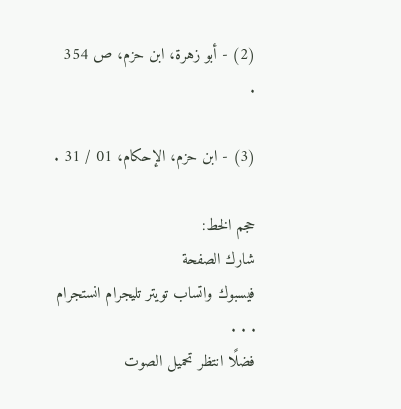(2) - أبو زهرة، ابن حزم، ص 354 .

(3) - ابن حزم، الإحكام، 01 / 31 .

حجم الخط:
شارك الصفحة
فيسبوك واتساب تويتر تليجرام انستجرام
. . .
فضلًا انتظر تحميل الصوت